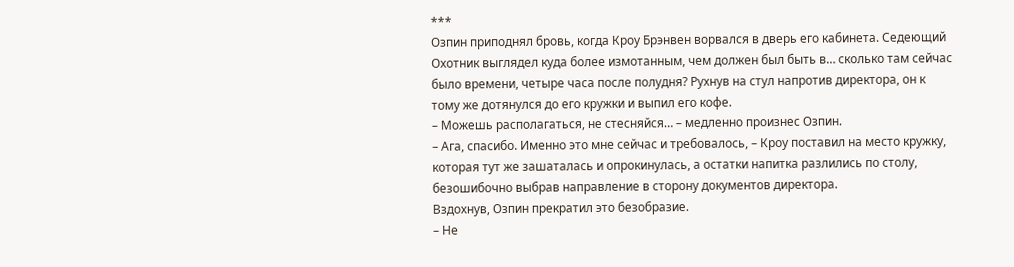***
Озпин приподнял бровь, когда Кроу Брэнвен ворвался в дверь его кабинета. Седеющий Охотник выглядел куда более измотанным, чем должен был быть в… сколько там сейчас было времени, четыре часа после полудня? Рухнув на стул напротив директора, он к тому же дотянулся до его кружки и выпил его кофе.
– Можешь располагаться, не стесняйся… – медленно произнес Озпин.
– Ага, спасибо. Именно это мне сейчас и требовалось, – Кроу поставил на место кружку, которая тут же зашаталась и опрокинулась, а остатки напитка разлились по столу, безошибочно выбрав направление в сторону документов директора.
Вздохнув, Озпин прекратил это безобразие.
– Не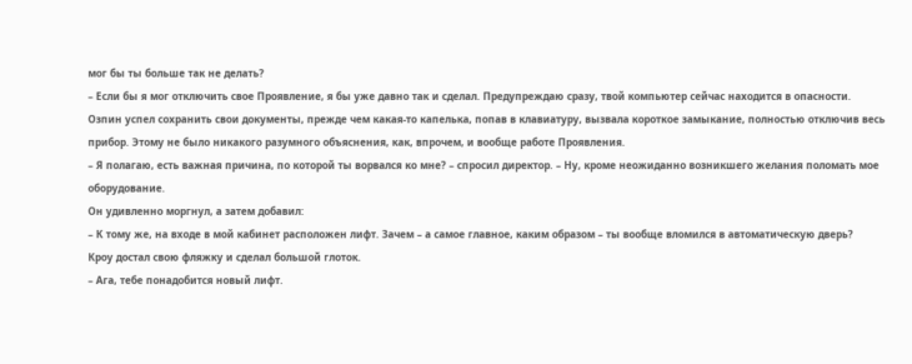мог бы ты больше так не делать?
– Если бы я мог отключить свое Проявление, я бы уже давно так и сделал. Предупреждаю сразу, твой компьютер сейчас находится в опасности.
Озпин успел сохранить свои документы, прежде чем какая-то капелька, попав в клавиатуру, вызвала короткое замыкание, полностью отключив весь прибор. Этому не было никакого разумного объяснения, как, впрочем, и вообще работе Проявления.
– Я полагаю, есть важная причина, по которой ты ворвался ко мне? – спросил директор. – Ну, кроме неожиданно возникшего желания поломать мое оборудование.
Он удивленно моргнул, а затем добавил:
– К тому же, на входе в мой кабинет расположен лифт. Зачем – а самое главное, каким образом – ты вообще вломился в автоматическую дверь?
Кроу достал свою фляжку и сделал большой глоток.
– Ага, тебе понадобится новый лифт.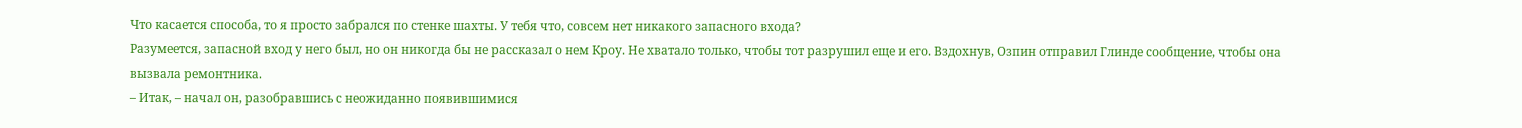Что касается способа, то я просто забрался по стенке шахты. У тебя что, совсем нет никакого запасного входа?
Разумеется, запасной вход у него был, но он никогда бы не рассказал о нем Кроу. Не хватало только, чтобы тот разрушил еще и его. Вздохнув, Озпин отправил Глинде сообщение, чтобы она вызвала ремонтника.
– Итак, – начал он, разобравшись с неожиданно появившимися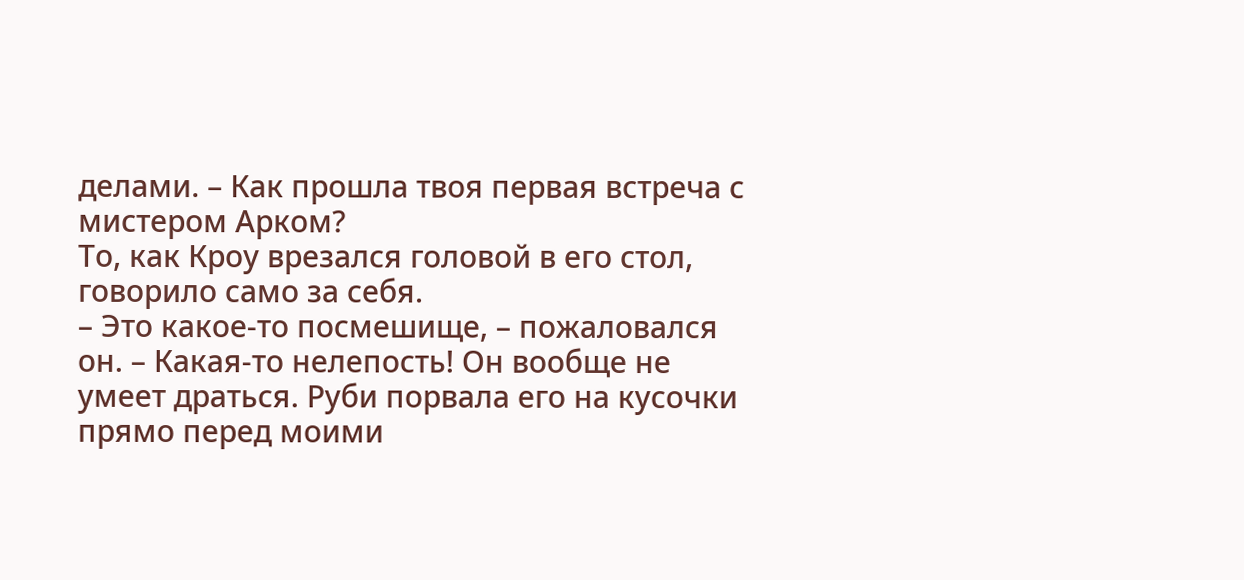делами. – Как прошла твоя первая встреча с мистером Арком?
То, как Кроу врезался головой в его стол, говорило само за себя.
– Это какое-то посмешище, – пожаловался он. – Какая-то нелепость! Он вообще не умеет драться. Руби порвала его на кусочки прямо перед моими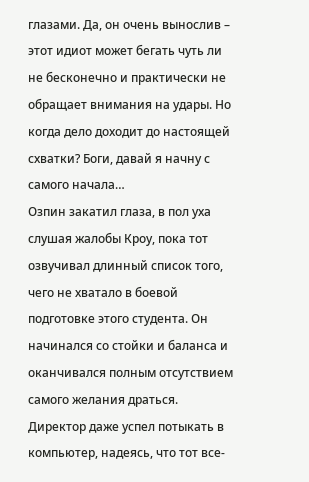глазами. Да, он очень вынослив – этот идиот может бегать чуть ли не бесконечно и практически не обращает внимания на удары. Но когда дело доходит до настоящей схватки? Боги, давай я начну с самого начала…
Озпин закатил глаза, в пол уха слушая жалобы Кроу, пока тот озвучивал длинный список того, чего не хватало в боевой подготовке этого студента. Он начинался со стойки и баланса и оканчивался полным отсутствием самого желания драться. Директор даже успел потыкать в компьютер, надеясь, что тот все-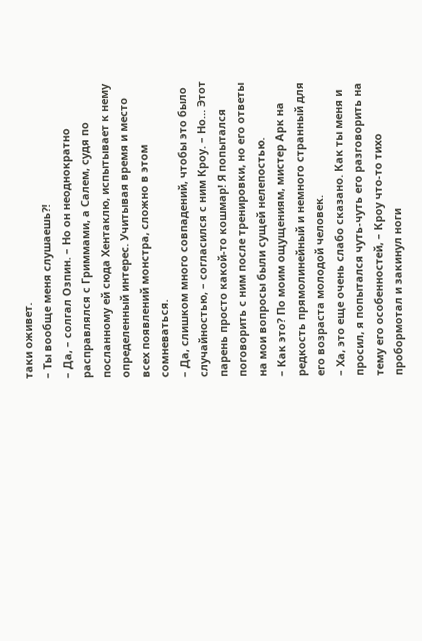таки оживет.
– Ты вообще меня слушаешь?!
– Да, – солгал Озпин. – Но он неоднократно расправлялся с Гриммами, а Салем, судя по посланному ей сюда Хентаклю, испытывает к нему определенный интерес. Учитывая время и место всех появлений монстра, сложно в этом сомневаться.
– Да, слишком много совпадений, чтобы это было случайностью, – согласился с ним Кроу. – Но… Этот парень просто какой-то кошмар! Я попытался поговорить с ним после тренировки, но его ответы на мои вопросы были сущей нелепостью.
– Как это? По моим ощущениям, мистер Арк на редкость прямолинейный и немного странный для его возраста молодой человек.
– Ха, это еще очень слабо сказано. Как ты меня и просил, я попытался чуть-чуть его разговорить на тему его особенностей, – Кроу что-то тихо пробормотал и закинул ноги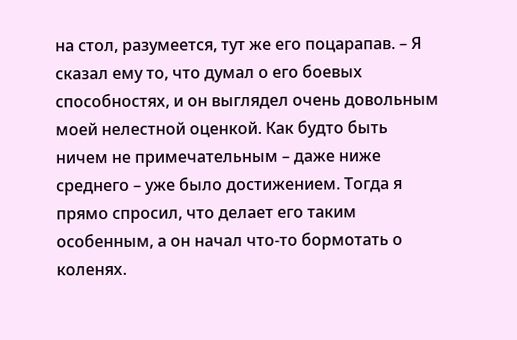на стол, разумеется, тут же его поцарапав. – Я сказал ему то, что думал о его боевых способностях, и он выглядел очень довольным моей нелестной оценкой. Как будто быть ничем не примечательным – даже ниже среднего – уже было достижением. Тогда я прямо спросил, что делает его таким особенным, а он начал что-то бормотать о коленях.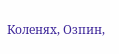Коленях, Озпин,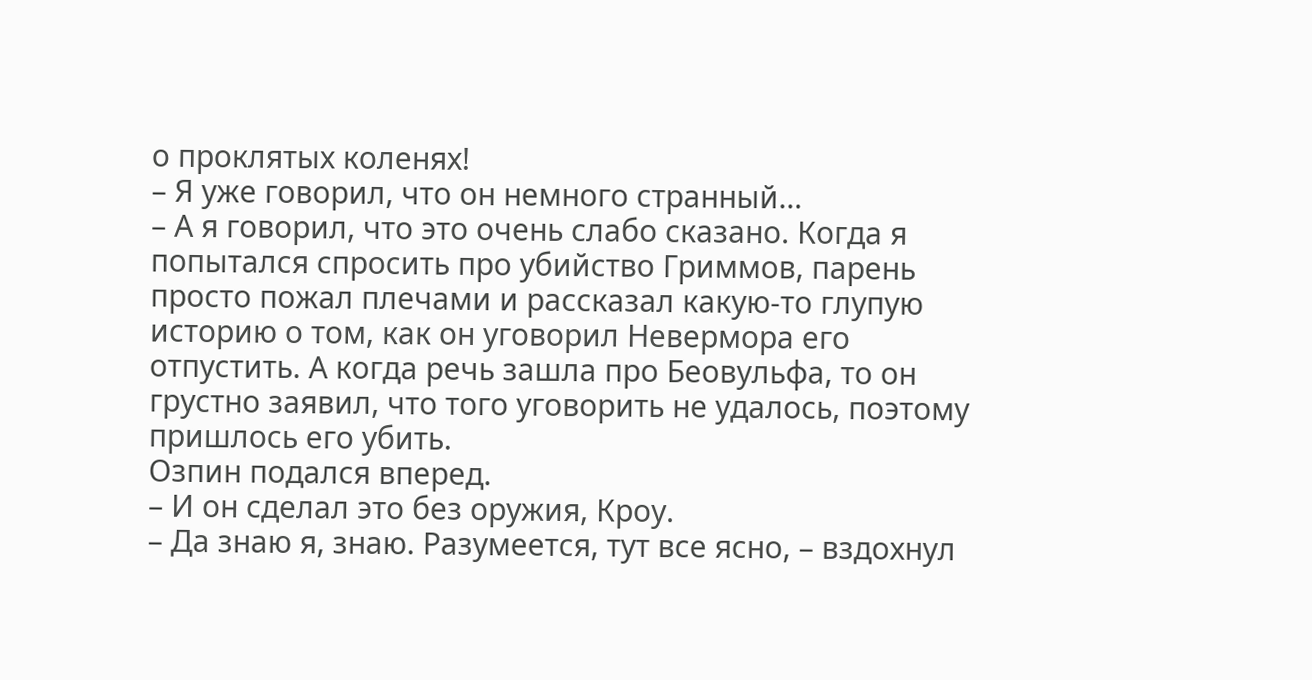о проклятых коленях!
– Я уже говорил, что он немного странный…
– А я говорил, что это очень слабо сказано. Когда я попытался спросить про убийство Гриммов, парень просто пожал плечами и рассказал какую-то глупую историю о том, как он уговорил Невермора его отпустить. А когда речь зашла про Беовульфа, то он грустно заявил, что того уговорить не удалось, поэтому пришлось его убить.
Озпин подался вперед.
– И он сделал это без оружия, Кроу.
– Да знаю я, знаю. Разумеется, тут все ясно, – вздохнул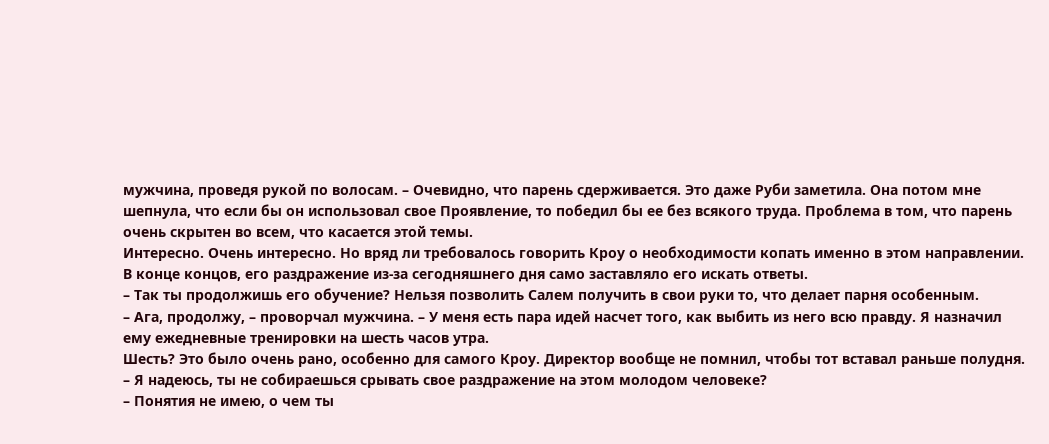мужчина, проведя рукой по волосам. – Очевидно, что парень сдерживается. Это даже Руби заметила. Она потом мне шепнула, что если бы он использовал свое Проявление, то победил бы ее без всякого труда. Проблема в том, что парень очень скрытен во всем, что касается этой темы.
Интересно. Очень интересно. Но вряд ли требовалось говорить Кроу о необходимости копать именно в этом направлении. В конце концов, его раздражение из-за сегодняшнего дня само заставляло его искать ответы.
– Так ты продолжишь его обучение? Нельзя позволить Салем получить в свои руки то, что делает парня особенным.
– Ага, продолжу, – проворчал мужчина. – У меня есть пара идей насчет того, как выбить из него всю правду. Я назначил ему ежедневные тренировки на шесть часов утра.
Шесть? Это было очень рано, особенно для самого Кроу. Директор вообще не помнил, чтобы тот вставал раньше полудня.
– Я надеюсь, ты не собираешься срывать свое раздражение на этом молодом человеке?
– Понятия не имею, о чем ты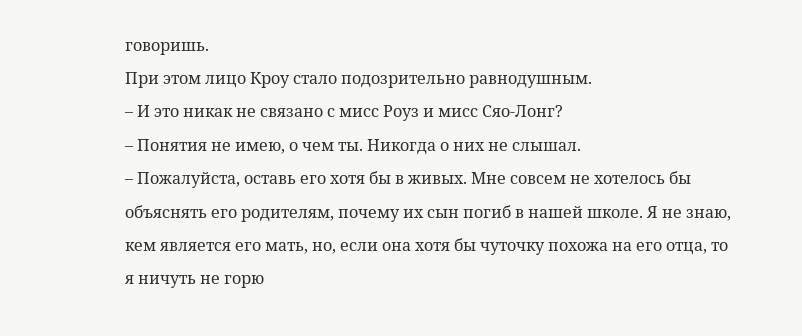говоришь.
При этом лицо Кроу стало подозрительно равнодушным.
– И это никак не связано с мисс Роуз и мисс Сяо-Лонг?
– Понятия не имею, о чем ты. Никогда о них не слышал.
– Пожалуйста, оставь его хотя бы в живых. Мне совсем не хотелось бы объяснять его родителям, почему их сын погиб в нашей школе. Я не знаю, кем является его мать, но, если она хотя бы чуточку похожа на его отца, то я ничуть не горю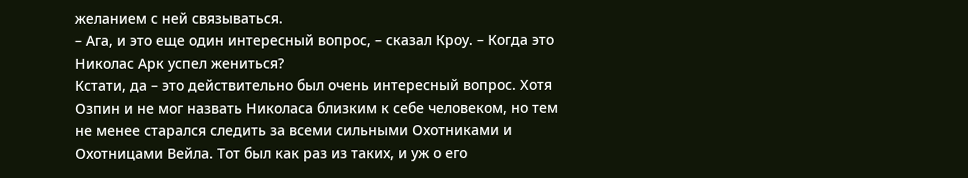желанием с ней связываться.
– Ага, и это еще один интересный вопрос, – сказал Кроу. – Когда это Николас Арк успел жениться?
Кстати, да – это действительно был очень интересный вопрос. Хотя Озпин и не мог назвать Николаса близким к себе человеком, но тем не менее старался следить за всеми сильными Охотниками и Охотницами Вейла. Тот был как раз из таких, и уж о его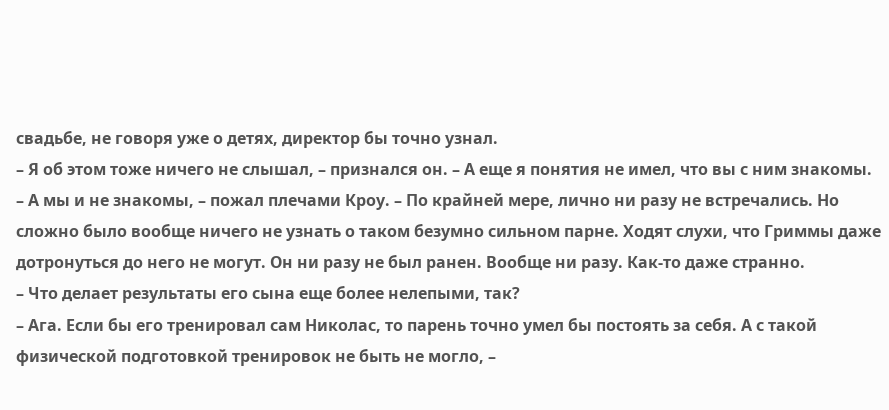свадьбе, не говоря уже о детях, директор бы точно узнал.
– Я об этом тоже ничего не слышал, – признался он. – А еще я понятия не имел, что вы с ним знакомы.
– А мы и не знакомы, – пожал плечами Кроу. – По крайней мере, лично ни разу не встречались. Но сложно было вообще ничего не узнать о таком безумно сильном парне. Ходят слухи, что Гриммы даже дотронуться до него не могут. Он ни разу не был ранен. Вообще ни разу. Как-то даже странно.
– Что делает результаты его сына еще более нелепыми, так?
– Ага. Если бы его тренировал сам Николас, то парень точно умел бы постоять за себя. А с такой физической подготовкой тренировок не быть не могло, –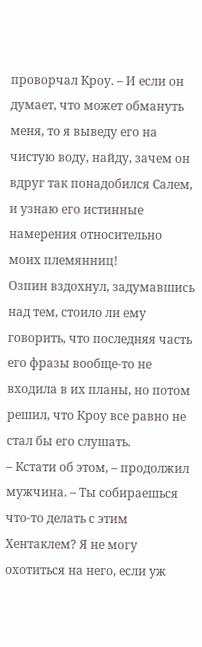проворчал Кроу. – И если он думает, что может обмануть меня, то я выведу его на чистую воду, найду, зачем он вдруг так понадобился Салем, и узнаю его истинные намерения относительно моих племянниц!
Озпин вздохнул, задумавшись над тем, стоило ли ему говорить, что последняя часть его фразы вообще-то не входила в их планы, но потом решил, что Кроу все равно не стал бы его слушать.
– Кстати об этом, – продолжил мужчина. – Ты собираешься что-то делать с этим Хентаклем? Я не могу охотиться на него, если уж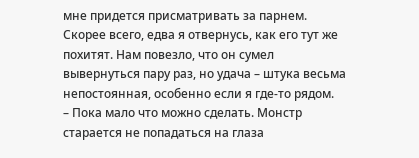мне придется присматривать за парнем. Скорее всего, едва я отвернусь, как его тут же похитят. Нам повезло, что он сумел вывернуться пару раз, но удача – штука весьма непостоянная, особенно если я где-то рядом.
– Пока мало что можно сделать. Монстр старается не попадаться на глаза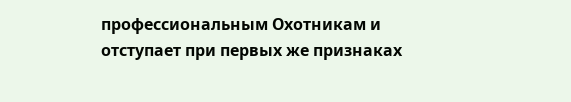профессиональным Охотникам и отступает при первых же признаках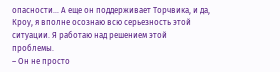опасности… А еще он поддерживает Торчвика, и да, Кроу, я вполне осознаю всю серьезность этой ситуации. Я работаю над решением этой проблемы.
– Он не просто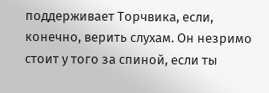поддерживает Торчвика, если, конечно, верить слухам. Он незримо стоит у того за спиной, если ты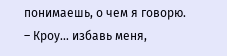понимаешь, о чем я говорю.
– Кроу… избавь меня,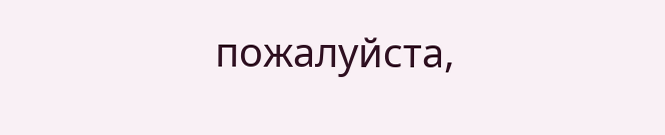пожалуйста,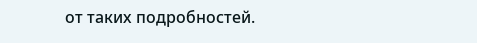от таких подробностей.